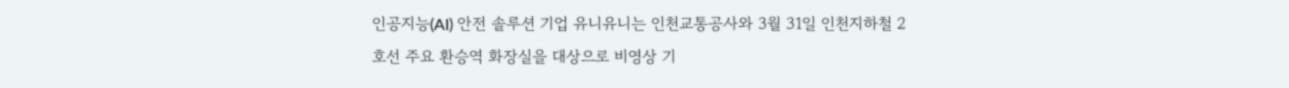인공지능(AI) 안전 솔루션 기업 유니유니는 인천교통공사와 3월 31일 인천지하철 2호선 주요 환승역 화장실을 대상으로 비영상 기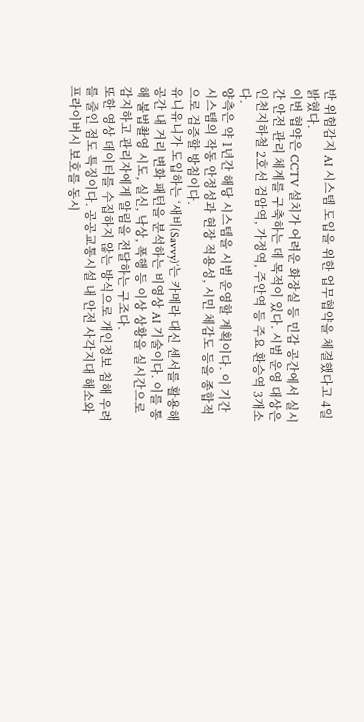반 위험감지 AI 시스템 도입을 위한 업무협약을 체결했다고 4일 밝혔다.
이번 협약은 CCTV 설치가 어려운 화장실 등 민감 공간에서 실시간 안전 관리 체계를 구축하는 데 목적이 있다. 시범 운영 대상은 인천지하철 2호선 검암역, 가정역, 주안역 등 주요 환승역 3개소다.
양측은 약 1년간 해당 시스템을 시범 운영할 계획이다. 이 기간 시스템의 작동 안정성과 현장 적용성, 시민 체감도 등을 종합적으로 검증할 방침이다.
유니유니가 도입하는 ‘새비(Savvy)’는 카메라 대신 센서를 활용해 공간 내 거리 변화 패턴을 분석하는 비영상 AI 기술이다. 이를 통해 불법촬영 시도, 실신, 낙상, 폭행 등 이상 상황을 실시간으로 감지하고 관리자에게 알림을 전달하는 구조다.
또한 영상 데이터를 수집하지 않는 방식으로 개인정보 침해 우려를 줄인 점도 특징이다. 공공교통시설 내 안전 사각지대 해소와 프라이버시 보호를 동시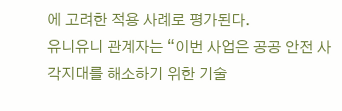에 고려한 적용 사례로 평가된다.
유니유니 관계자는 “이번 사업은 공공 안전 사각지대를 해소하기 위한 기술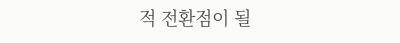적 전환점이 될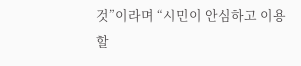것”이라며 “시민이 안심하고 이용할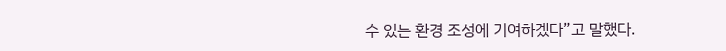수 있는 환경 조성에 기여하겠다”고 말했다.